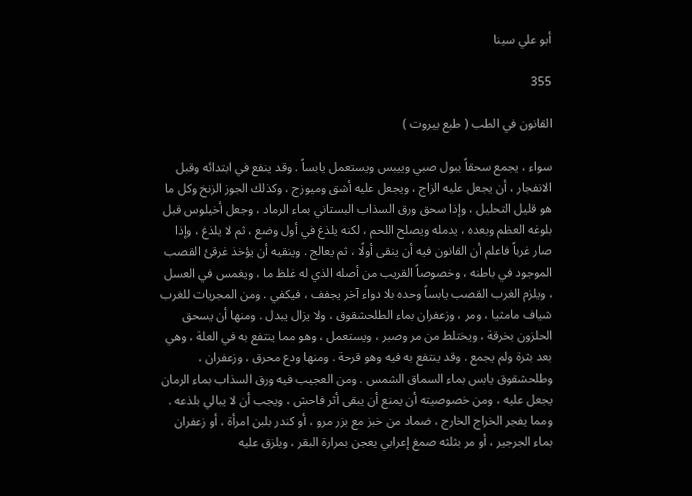أبو علي سينا

355

القانون في الطب ( طبع بيروت )

سواء ، يجمع سحقاً ببول صبي وييبس ويستعمل يابساً . وقد ينفع في ابتدائه وقبل الانفجار ، أن يجعل عليه الزاج ، ويجعل عليه أشق وميوزج ، وكذلك الجوز الزنخ وكل ما هو قليل التحليل ، وإذا سحق ورق السذاب البستاني بماء الرماد ، وجعل أخيلوس قبل بلوغه العظم وبعده ، يدمله ويصلح اللحم ، لكنه يلذغ في أول وضع ، ثم لا يلذغ ، وإذا صار غرباً فاعلم أن القانون فيه أن ينقى أولًا ، ثم يعالج . وينقيه أن يؤخذ غرقئ القصب الموجود في باطنه ، وخصوصاً القريب من أصله الذي له غلظ ما ، ويغمس في العسل ، ويلزم الغرب القصب يابساً وحده بلا دواء آخر يجفف ، فيكفي . ومن المجريات للغرب شياف مامثيا ، ومر ، وزعفران بماء الطلحشقوق ، ولا يزال يبدل . ومنها أن يسحق الحلزون بخرقة ، ويختلط من مر وصبر ، ويستعمل ، وهو مما ينتفع به في العلة ، وهي بعد بثرة ولم يجمع . وقد ينتفع به فيه وهو قرحة . ومنها ودع محرق ، وزعفران ، وطلحشقوق يابس بماء السماق الشمس . ومن العجيب فيه ورق السذاب بماء الرمان يجعل عليه ، ومن خصوصيته أن يمنع أن يبقى أثر فاحش ، ويجب أن لا يبالي بلذعه . ومما يفجر الخراج الخارج ، ضماد من خبز مع بزر مرو ، أو كندر بلبن امرأة ، أو زعفران بماء الجرجير ، أو مر بثلثه صمغ إعرابي يعجن بمرارة البقر ، ويلزق عليه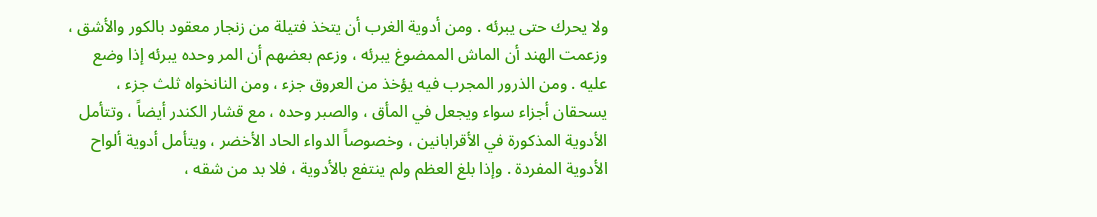ولا يحرك حتى يبرئه . ومن أدوية الغرب أن يتخذ فتيلة من زنجار معقود بالكور والأشق ، وزعمت الهند أن الماش الممضوغ يبرئه ، وزعم بعضهم أن المر وحده يبرئه إذا وضع عليه . ومن الذرور المجرب فيه يؤخذ من العروق جزء ، ومن النانخواه ثلث جزء ، يسحقان أجزاء سواء ويجعل في المأق ، والصبر وحده ، مع قشار الكندر أيضاً ، وتتأمل الأدوية المذكورة في الأقرابانين ، وخصوصاً الدواء الحاد الأخضر ، ويتأمل أدوية ألواح الأدوية المفردة . وإذا بلغ العظم ولم ينتفع بالأدوية ، فلا بد من شقه ،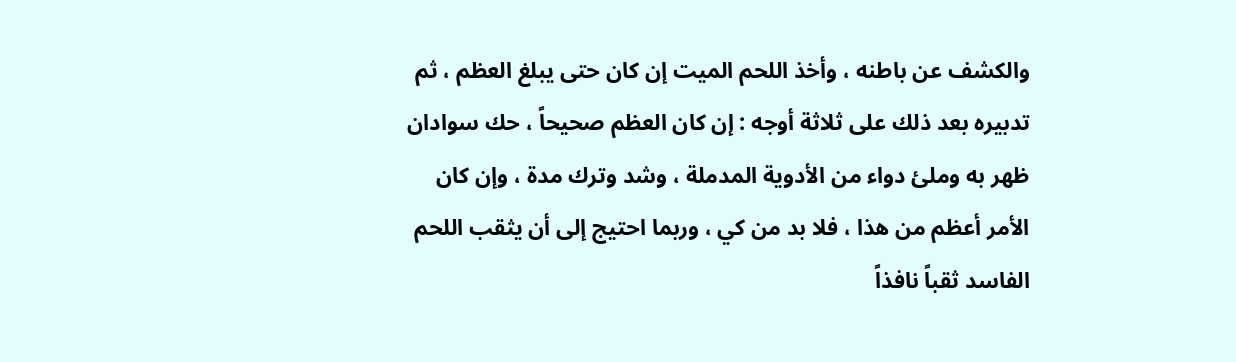والكشف عن باطنه ، وأخذ اللحم الميت إن كان حتى يبلغ العظم ، ثم تدبيره بعد ذلك على ثلاثة أوجه : إن كان العظم صحيحاً ، حك سوادان ظهر به وملئ دواء من الأدوية المدملة ، وشد وترك مدة ، وإن كان الأمر أعظم من هذا ، فلا بد من كي ، وربما احتيج إلى أن يثقب اللحم الفاسد ثقباً نافذاً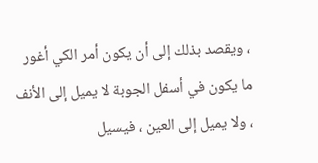، ويقصد بذلك إلى أن يكون أمر الكي أغور ما يكون في أسفل الجوبة لا يميل إلى الأنف ، ولا يميل إلى العين ، فيسيل